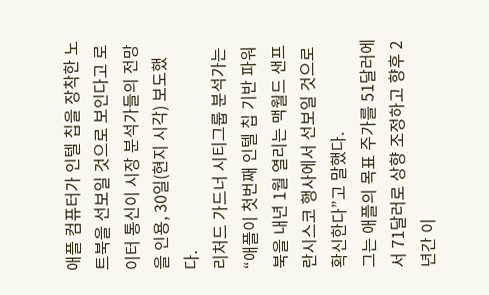애플 컴퓨터가 인텔 칩을 장착한 노트북을 선보일 것으로 보인다고 로이터 통신이 시장 분석가들의 전망을 인용, 30일(현지 시각) 보도했다.
리처드 가드너 시티그룹 분석가는 “애플이 첫번째 인텔 칩 기반 파워북을 내년 1월 열리는 맥월드 샌프란시스코 행사에서 선보일 것으로 확신한다”고 말했다.
그는 애플의 목표 주가를 51달러에서 71달러로 상향 조정하고 향후 2년간 이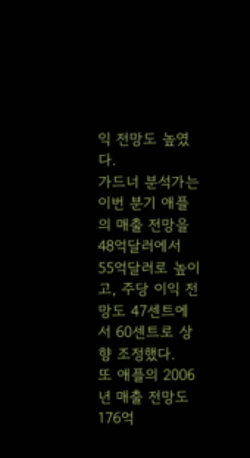익 전망도 높였다.
가드너 분석가는 이번 분기 애플의 매출 전망을 48억달러에서 55억달러로 높이고, 주당 이익 전망도 47센트에서 60센트로 상향 조정했다.
또 애플의 2006년 매출 전망도 176억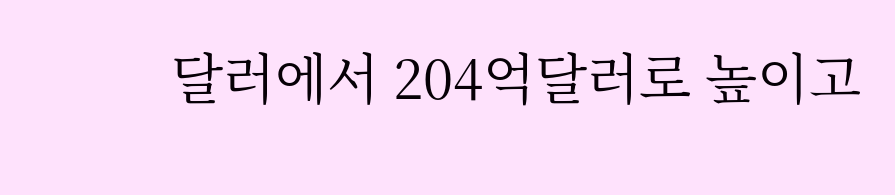달러에서 204억달러로 높이고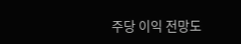주당 이익 전망도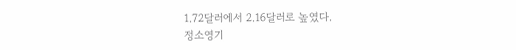1.72달러에서 2.16달러로 높였다.
정소영기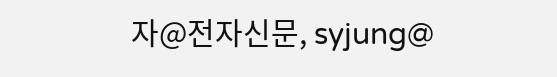자@전자신문, syjung@